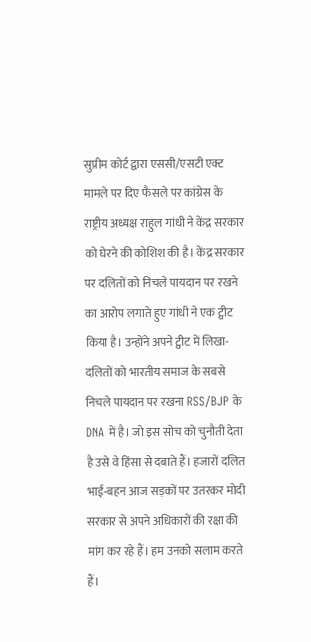सुप्रीम कोर्ट द्वारा एससी/एसटी एक्ट मामले पर दिए फैसले पर कांग्रेस के राष्ट्रीय अध्यक्ष राहुल गांधी ने केंद्र सरकार को घेरने की कोशिश की है। केंद्र सरकार पर दलितों को निचले पायदान पर रखने का आरोप लगाते हुए गांधी ने एक ट्वीट किया है। उन्होंने अपने ट्वीट में लिखा- दलितों को भारतीय समाज के सबसे निचले पायदान पर रखना RSS/BJP के DNA में है। जो इस सोच को चुनौती देता है उसे वे हिंसा से दबाते हैं। हजारों दलित भाई-बहन आज सड़कों पर उतरकर मोदी सरकार से अपने अधिकारों की रक्षा की मांग कर रहे हैं। हम उनको सलाम करते हैं।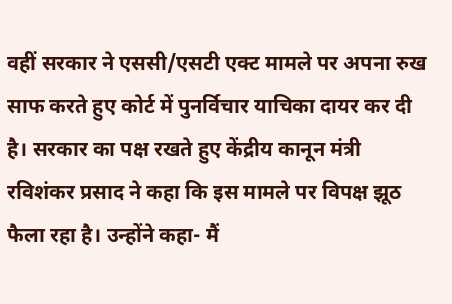वहीं सरकार ने एससी/एसटी एक्ट मामले पर अपना रुख साफ करते हुए कोर्ट में पुनर्विचार याचिका दायर कर दी है। सरकार का पक्ष रखते हुए केंद्रीय कानून मंत्री
रविशंकर प्रसाद ने कहा कि इस मामले पर विपक्ष झूठ फैला रहा है। उन्होंने कहा- मैं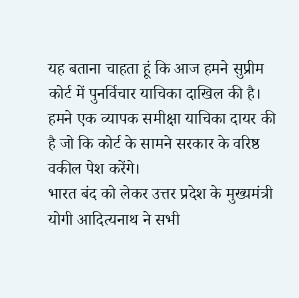यह बताना चाहता हूं कि आज हमने सुप्रीम कोर्ट में पुनर्विचार याचिका दाखिल की है। हमने एक व्यापक समीक्षा याचिका दायर की है जो कि कोर्ट के सामने सरकार के वरिष्ठ वकील पेश करेंगे।
भारत बंद को लेकर उत्तर प्रदेश के मुख्यमंत्री योगी आदित्यनाथ ने सभी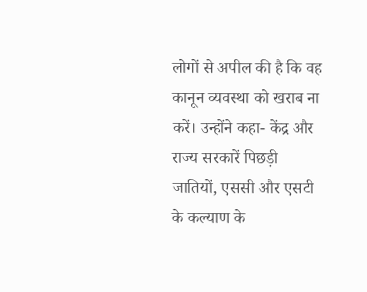लोगों से अपील की है कि वह कानून व्यवस्था को खराब ना करें। उन्होंने कहा- केंद्र और राज्य सरकारें पिछड़ी जातियों, एससी और एसटी के कल्याण के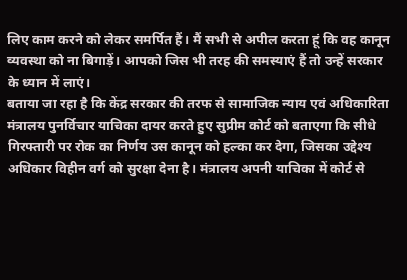लिए काम करने को लेकर समर्पित हैं। मैं सभी से अपील करता हूं कि वह कानून व्यवस्था को ना बिगाड़ें। आपको जिस भी तरह की समस्याएं हैं तो उन्हें सरकार के ध्यान में लाएं।
बताया जा रहा है कि केंद्र सरकार की तरफ से सामाजिक न्याय एवं अधिकारिता मंत्रालय पुनर्विचार याचिका दायर करते हुए सुप्रीम कोर्ट को बताएगा कि सीधे गिरफ्तारी पर रोक का निर्णय उस कानून को हल्का कर देगा, जिसका उद्देश्य अधिकार विहीन वर्ग को सुरक्षा देना है। मंत्रालय अपनी याचिका में कोर्ट से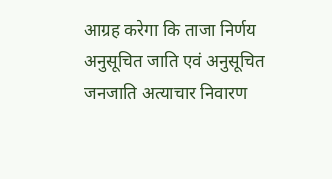आग्रह करेगा कि ताजा निर्णय अनुसूचित जाति एवं अनुसूचित जनजाति अत्याचार निवारण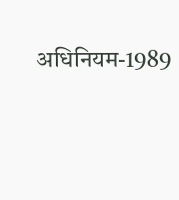अधिनियम-1989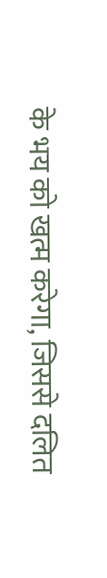के भय को खत्म करेगा, जिससे दलित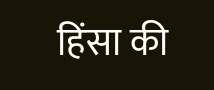हिंसा की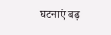घटनाएं बढ़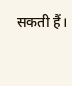सकती हैं।